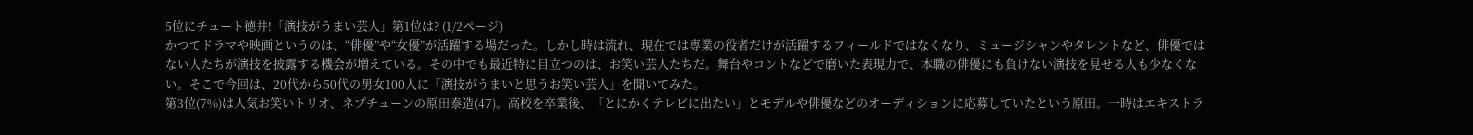5位にチュート徳井!「演技がうまい芸人」第1位は? (1/2ページ)
かつてドラマや映画というのは、“俳優”や“女優”が活躍する場だった。しかし時は流れ、現在では専業の役者だけが活躍するフィールドではなくなり、ミュージシャンやタレントなど、俳優ではない人たちが演技を披露する機会が増えている。その中でも最近特に目立つのは、お笑い芸人たちだ。舞台やコントなどで磨いた表現力で、本職の俳優にも負けない演技を見せる人も少なくない。そこで今回は、20代から50代の男女100人に「演技がうまいと思うお笑い芸人」を聞いてみた。
第3位(7%)は人気お笑いトリオ、ネプチューンの原田泰造(47)。高校を卒業後、「とにかくテレビに出たい」とモデルや俳優などのオーディションに応募していたという原田。一時はエキストラ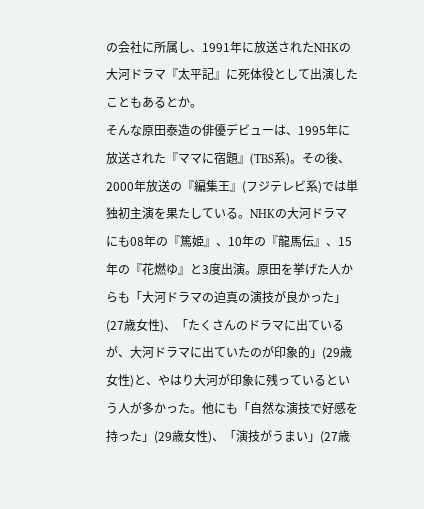の会社に所属し、1991年に放送されたNHKの大河ドラマ『太平記』に死体役として出演したこともあるとか。
そんな原田泰造の俳優デビューは、1995年に放送された『ママに宿題』(TBS系)。その後、2000年放送の『編集王』(フジテレビ系)では単独初主演を果たしている。NHKの大河ドラマにも08年の『篤姫』、10年の『龍馬伝』、15年の『花燃ゆ』と3度出演。原田を挙げた人からも「大河ドラマの迫真の演技が良かった」(27歳女性)、「たくさんのドラマに出ているが、大河ドラマに出ていたのが印象的」(29歳女性)と、やはり大河が印象に残っているという人が多かった。他にも「自然な演技で好感を持った」(29歳女性)、「演技がうまい」(27歳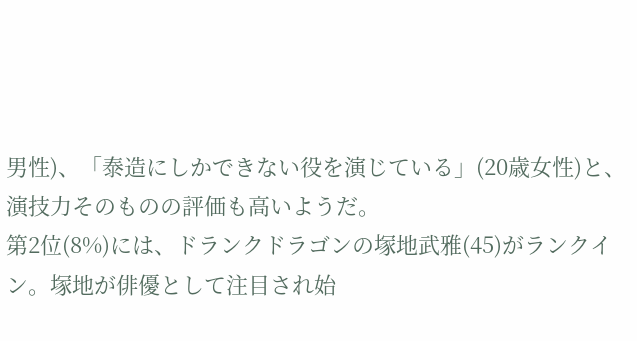男性)、「泰造にしかできない役を演じている」(20歳女性)と、演技力そのものの評価も高いようだ。
第2位(8%)には、ドランクドラゴンの塚地武雅(45)がランクイン。塚地が俳優として注目され始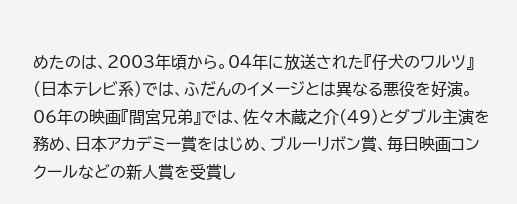めたのは、2003年頃から。04年に放送された『仔犬のワルツ』(日本テレビ系)では、ふだんのイメージとは異なる悪役を好演。06年の映画『間宮兄弟』では、佐々木蔵之介(49)とダブル主演を務め、日本アカデミー賞をはじめ、ブルーリボン賞、毎日映画コンクールなどの新人賞を受賞し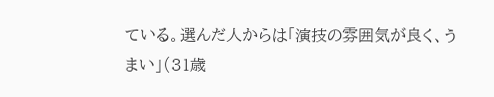ている。選んだ人からは「演技の雰囲気が良く、うまい」(31歳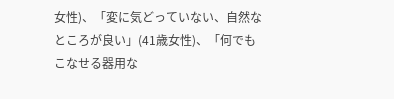女性)、「変に気どっていない、自然なところが良い」(41歳女性)、「何でもこなせる器用な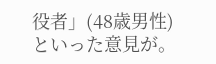役者」(48歳男性)といった意見が。